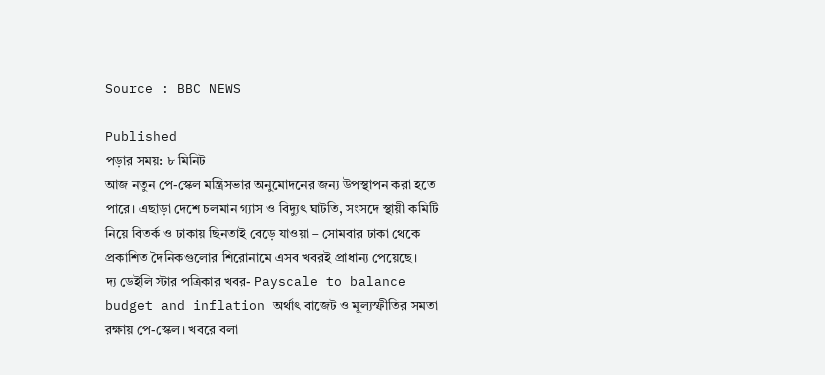Source : BBC NEWS

Published
পড়ার সময়: ৮ মিনিট
আজ নতুন পে-স্কেল মন্ত্রিসভার অনুমোদনের জন্য উপস্থাপন করা হতে পারে। এছাড়া দেশে চলমান গ্যাস ও বিদ্যুৎ ঘাটতি, সংসদে স্থায়ী কমিটি নিয়ে বিতর্ক ও ঢাকায় ছিনতাই বেড়ে যাওয়া – সোমবার ঢাকা থেকে প্রকাশিত দৈনিকগুলোর শিরোনামে এসব খবরই প্রাধান্য পেয়েছে।
দ্য ডেইলি স্টার পত্রিকার খবর- Payscale to balance budget and inflation অর্থাৎ বাজেট ও মূল্যস্ফীতির সমতা রক্ষায় পে-স্কেল। খবরে বলা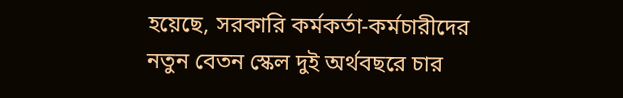হয়েছে, সরকারি কর্মকর্তা-কর্মচারীদের নতুন বেতন স্কেল দুই অর্থবছরে চার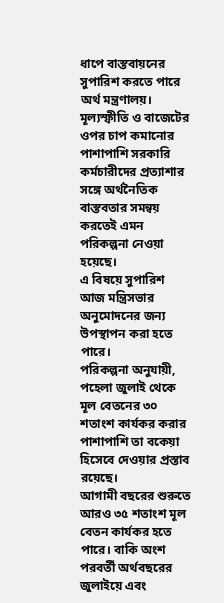ধাপে বাস্তবায়নের সুপারিশ করতে পারে অর্থ মন্ত্রণালয়।
মূল্যস্ফীতি ও বাজেটের ওপর চাপ কমানোর পাশাপাশি সরকারি কর্মচারীদের প্রত্যাশার সঙ্গে অর্থনৈতিক বাস্তবতার সমন্বয় করতেই এমন পরিকল্পনা নেওয়া হয়েছে।
এ বিষয়ে সুপারিশ আজ মন্ত্রিসভার অনুমোদনের জন্য উপস্থাপন করা হতে পারে।
পরিকল্পনা অনুযায়ী, পহেলা জুলাই থেকে মূল বেতনের ৩০ শতাংশ কার্যকর করার পাশাপাশি তা বকেয়া হিসেবে দেওয়ার প্রস্তাব রয়েছে।
আগামী বছরের শুরুতে আরও ৩৫ শতাংশ মূল বেতন কার্যকর হতে পারে। বাকি অংশ পরবর্তী অর্থবছরের জুলাইয়ে এবং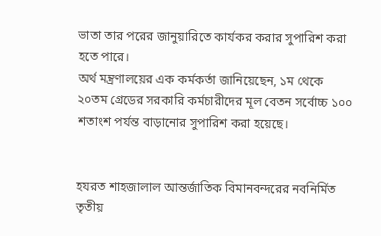ভাতা তার পরের জানুয়ারিতে কার্যকর করার সুপারিশ করা হতে পারে।
অর্থ মন্ত্রণালয়ের এক কর্মকর্তা জানিয়েছেন, ১ম থেকে ২০তম গ্রেডের সরকারি কর্মচারীদের মূল বেতন সর্বোচ্চ ১০০ শতাংশ পর্যন্ত বাড়ানোর সুপারিশ করা হয়েছে।


হযরত শাহজালাল আন্তর্জাতিক বিমানবন্দরের নবনির্মিত তৃতীয়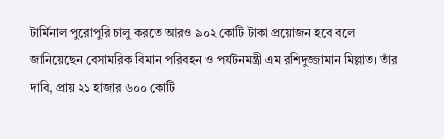টার্মিনাল পুরোপুরি চালু করতে আরও ৯০২ কোটি টাকা প্রয়োজন হবে বলে জানিয়েছেন বেসামরিক বিমান পরিবহন ও পর্যটনমন্ত্রী এম রশিদুজ্জামান মিল্লাত। তাঁর দাবি, প্রায় ২১ হাজার ৬০০ কোটি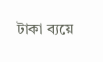টাকা ব্যয়ে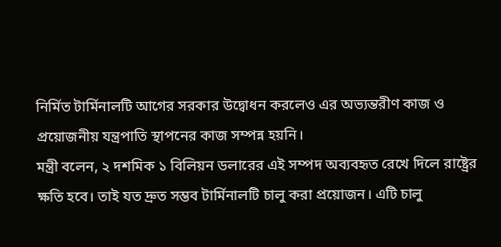নির্মিত টার্মিনালটি আগের সরকার উদ্বোধন করলেও এর অভ্যন্তরীণ কাজ ও প্রয়োজনীয় যন্ত্রপাতি স্থাপনের কাজ সম্পন্ন হয়নি।
মন্ত্রী বলেন, ২ দশমিক ১ বিলিয়ন ডলারের এই সম্পদ অব্যবহৃত রেখে দিলে রাষ্ট্রের ক্ষতি হবে। তাই যত দ্রুত সম্ভব টার্মিনালটি চালু করা প্রয়োজন। এটি চালু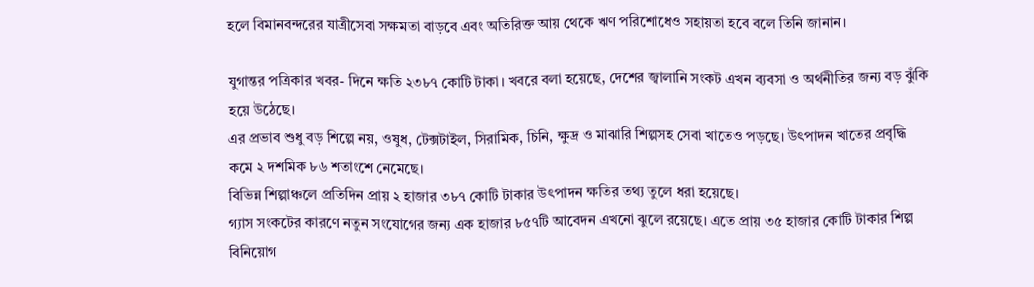হলে বিমানবন্দরের যাত্রীসেবা সক্ষমতা বাড়বে এবং অতিরিক্ত আয় থেকে ঋণ পরিশোধেও সহায়তা হবে বলে তিনি জানান।

যুগান্তর পত্রিকার খবর- দিনে ক্ষতি ২৩৮৭ কোটি টাকা। খবরে বলা হয়েছে, দেশের জ্বালানি সংকট এখন ব্যবসা ও অর্থনীতির জন্য বড় ঝুঁকি হয়ে উঠেছে।
এর প্রভাব শুধু বড় শিল্পে নয়, ওষুধ, টেক্সটাইল, সিরামিক, চিনি, ক্ষুদ্র ও মাঝারি শিল্পসহ সেবা খাতেও পড়ছে। উৎপাদন খাতের প্রবৃদ্ধি কমে ২ দশমিক ৮৬ শতাংশে নেমেছে।
বিভিন্ন শিল্পাঞ্চলে প্রতিদিন প্রায় ২ হাজার ৩৮৭ কোটি টাকার উৎপাদন ক্ষতির তথ্য তুলে ধরা হয়েছে।
গ্যাস সংকটের কারণে নতুন সংযোগের জন্য এক হাজার ৮৫৭টি আবেদন এখনো ঝুলে রয়েছে। এতে প্রায় ৩৫ হাজার কোটি টাকার শিল্প বিনিয়োগ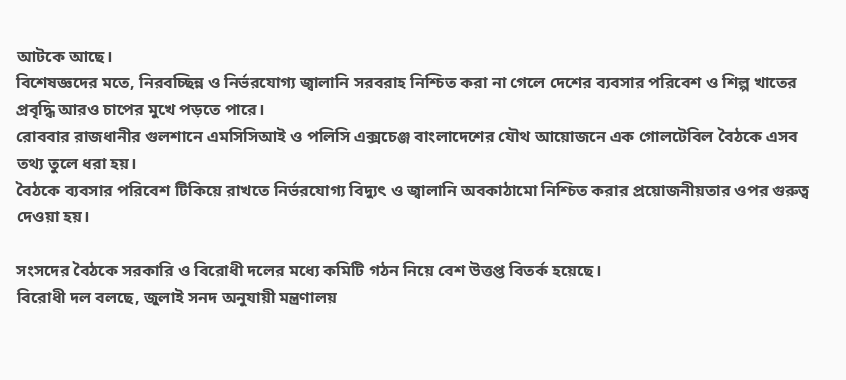আটকে আছে।
বিশেষজ্ঞদের মতে, নিরবচ্ছিন্ন ও নির্ভরযোগ্য জ্বালানি সরবরাহ নিশ্চিত করা না গেলে দেশের ব্যবসার পরিবেশ ও শিল্প খাতের প্রবৃদ্ধি আরও চাপের মুখে পড়তে পারে।
রোববার রাজধানীর গুলশানে এমসিসিআই ও পলিসি এক্সচেঞ্জ বাংলাদেশের যৌথ আয়োজনে এক গোলটেবিল বৈঠকে এসব তথ্য তুলে ধরা হয়।
বৈঠকে ব্যবসার পরিবেশ টিকিয়ে রাখতে নির্ভরযোগ্য বিদ্যুৎ ও জ্বালানি অবকাঠামো নিশ্চিত করার প্রয়োজনীয়তার ওপর গুরুত্ব দেওয়া হয়।

সংসদের বৈঠকে সরকারি ও বিরোধী দলের মধ্যে কমিটি গঠন নিয়ে বেশ উত্তপ্ত বিতর্ক হয়েছে।
বিরোধী দল বলছে, জুলাই সনদ অনুযায়ী মন্ত্রণালয়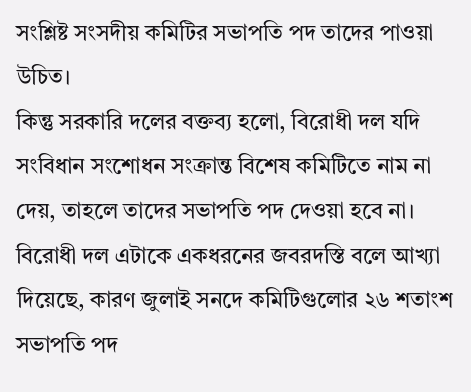সংশ্লিষ্ট সংসদীয় কমিটির সভাপতি পদ তাদের পাওয়া উচিত।
কিন্তু সরকারি দলের বক্তব্য হলো, বিরোধী দল যদি সংবিধান সংশোধন সংক্রান্ত বিশেষ কমিটিতে নাম না দেয়, তাহলে তাদের সভাপতি পদ দেওয়া হবে না।
বিরোধী দল এটাকে একধরনের জবরদস্তি বলে আখ্যা দিয়েছে, কারণ জুলাই সনদে কমিটিগুলোর ২৬ শতাংশ সভাপতি পদ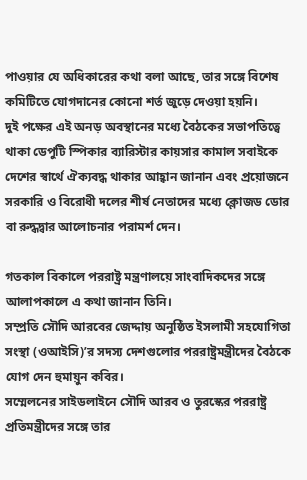পাওয়ার যে অধিকারের কথা বলা আছে, তার সঙ্গে বিশেষ কমিটিতে যোগদানের কোনো শর্ত জুড়ে দেওয়া হয়নি।
দুই পক্ষের এই অনড় অবস্থানের মধ্যে বৈঠকের সভাপতিত্বে থাকা ডেপুটি স্পিকার ব্যারিস্টার কায়সার কামাল সবাইকে দেশের স্বার্থে ঐক্যবদ্ধ থাকার আহ্বান জানান এবং প্রয়োজনে সরকারি ও বিরোধী দলের শীর্ষ নেতাদের মধ্যে ক্লোজড ডোর বা রুদ্ধদ্বার আলোচনার পরামর্শ দেন।

গতকাল বিকালে পররাষ্ট্র মন্ত্রণালয়ে সাংবাদিকদের সঙ্গে আলাপকালে এ কথা জানান তিনি।
সম্প্রতি সৌদি আরবের জেদ্দায় অনুষ্ঠিত ইসলামী সহযোগিতা সংস্থা (ওআইসি)’র সদস্য দেশগুলোর পররাষ্ট্রমন্ত্রীদের বৈঠকে যোগ দেন হুমায়ুন কবির।
সম্মেলনের সাইডলাইনে সৌদি আরব ও তুরস্কের পররাষ্ট্র প্রতিমন্ত্রীদের সঙ্গে তার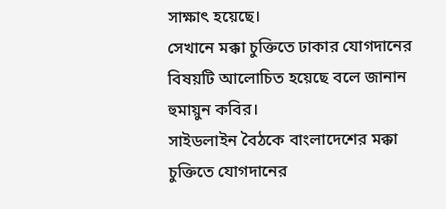সাক্ষাৎ হয়েছে।
সেখানে মক্কা চুক্তিতে ঢাকার যোগদানের বিষয়টি আলোচিত হয়েছে বলে জানান হুমায়ুন কবির।
সাইডলাইন বৈঠকে বাংলাদেশের মক্কা চুক্তিতে যোগদানের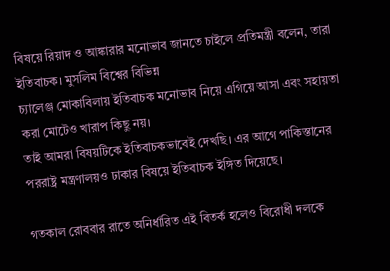বিষয়ে রিয়াদ ও আঙ্কারার মনোভাব জানতে চাইলে প্রতিমন্ত্রী বলেন, তারা ইতিবাচক। মুসলিম বিশ্বের বিভিন্ন
চ্যালেঞ্জ মোকাবিলায় ইতিবাচক মনোভাব নিয়ে এগিয়ে আসা এবং সহায়তা করা মোটেও খারাপ কিছু নয়।
তাই আমরা বিষয়টিকে ইতিবাচকভাবেই দেখছি। এর আগে পাকিস্তানের পররাষ্ট্র মন্ত্রণালয়ও ঢাকার বিষয়ে ইতিবাচক ইঙ্গিত দিয়েছে।

গতকাল রোববার রাতে অনির্ধারিত এই বিতর্ক হলেও বিরোধী দলকে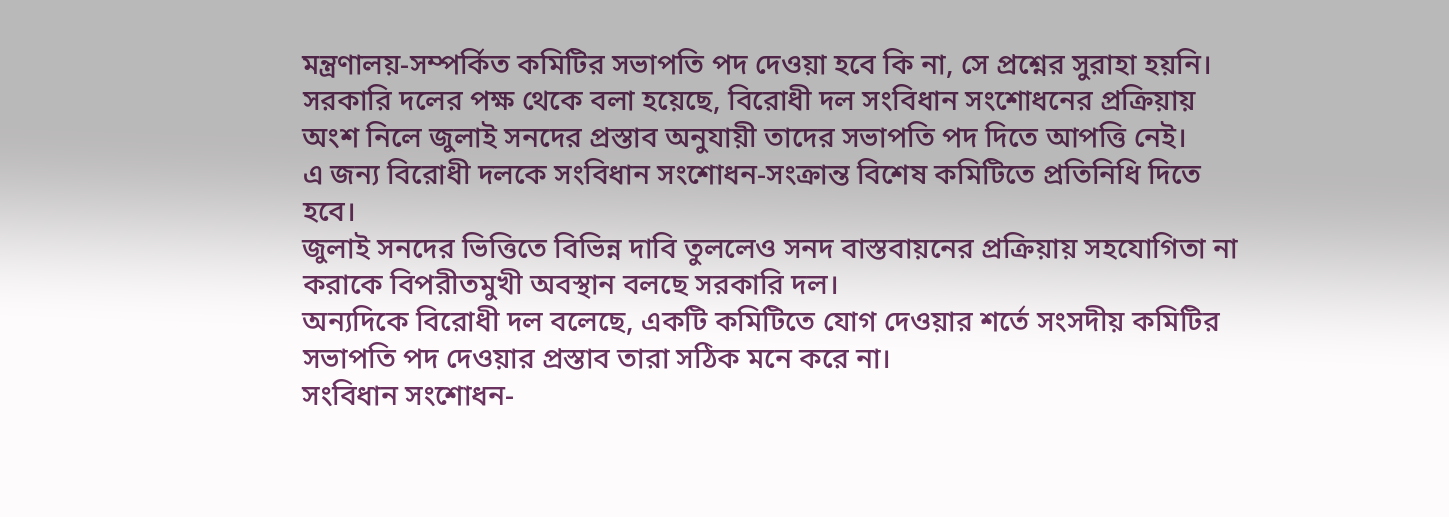মন্ত্রণালয়-সম্পর্কিত কমিটির সভাপতি পদ দেওয়া হবে কি না, সে প্রশ্নের সুরাহা হয়নি।
সরকারি দলের পক্ষ থেকে বলা হয়েছে, বিরোধী দল সংবিধান সংশোধনের প্রক্রিয়ায় অংশ নিলে জুলাই সনদের প্রস্তাব অনুযায়ী তাদের সভাপতি পদ দিতে আপত্তি নেই।
এ জন্য বিরোধী দলকে সংবিধান সংশোধন-সংক্রান্ত বিশেষ কমিটিতে প্রতিনিধি দিতে হবে।
জুলাই সনদের ভিত্তিতে বিভিন্ন দাবি তুললেও সনদ বাস্তবায়নের প্রক্রিয়ায় সহযোগিতা না করাকে বিপরীতমুখী অবস্থান বলছে সরকারি দল।
অন্যদিকে বিরোধী দল বলেছে, একটি কমিটিতে যোগ দেওয়ার শর্তে সংসদীয় কমিটির সভাপতি পদ দেওয়ার প্রস্তাব তারা সঠিক মনে করে না।
সংবিধান সংশোধন-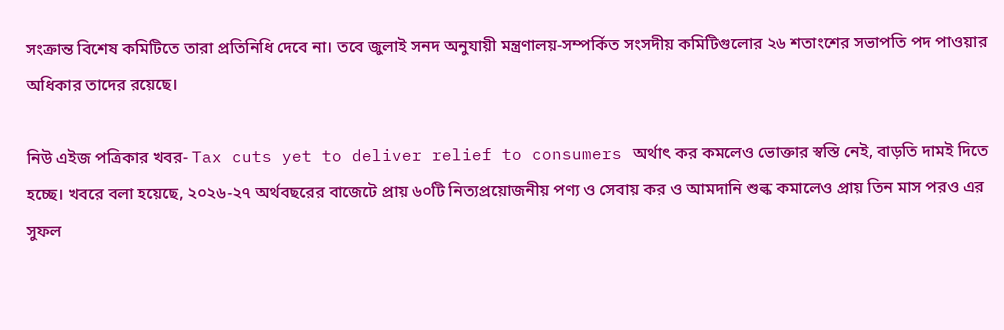সংক্রান্ত বিশেষ কমিটিতে তারা প্রতিনিধি দেবে না। তবে জুলাই সনদ অনুযায়ী মন্ত্রণালয়-সম্পর্কিত সংসদীয় কমিটিগুলোর ২৬ শতাংশের সভাপতি পদ পাওয়ার অধিকার তাদের রয়েছে।

নিউ এইজ পত্রিকার খবর- Tax cuts yet to deliver relief to consumers অর্থাৎ কর কমলেও ভোক্তার স্বস্তি নেই, বাড়তি দামই দিতে হচ্ছে। খবরে বলা হয়েছে, ২০২৬-২৭ অর্থবছরের বাজেটে প্রায় ৬০টি নিত্যপ্রয়োজনীয় পণ্য ও সেবায় কর ও আমদানি শুল্ক কমালেও প্রায় তিন মাস পরও এর সুফল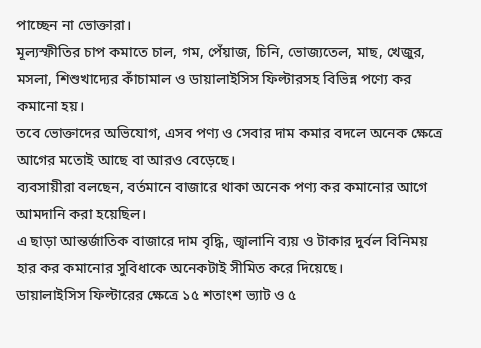পাচ্ছেন না ভোক্তারা।
মূল্যস্ফীতির চাপ কমাতে চাল, গম, পেঁয়াজ, চিনি, ভোজ্যতেল, মাছ, খেজুর, মসলা, শিশুখাদ্যের কাঁচামাল ও ডায়ালাইসিস ফিল্টারসহ বিভিন্ন পণ্যে কর কমানো হয়।
তবে ভোক্তাদের অভিযোগ, এসব পণ্য ও সেবার দাম কমার বদলে অনেক ক্ষেত্রে আগের মতোই আছে বা আরও বেড়েছে।
ব্যবসায়ীরা বলছেন, বর্তমানে বাজারে থাকা অনেক পণ্য কর কমানোর আগে আমদানি করা হয়েছিল।
এ ছাড়া আন্তর্জাতিক বাজারে দাম বৃদ্ধি, জ্বালানি ব্যয় ও টাকার দুর্বল বিনিময় হার কর কমানোর সুবিধাকে অনেকটাই সীমিত করে দিয়েছে।
ডায়ালাইসিস ফিল্টারের ক্ষেত্রে ১৫ শতাংশ ভ্যাট ও ৫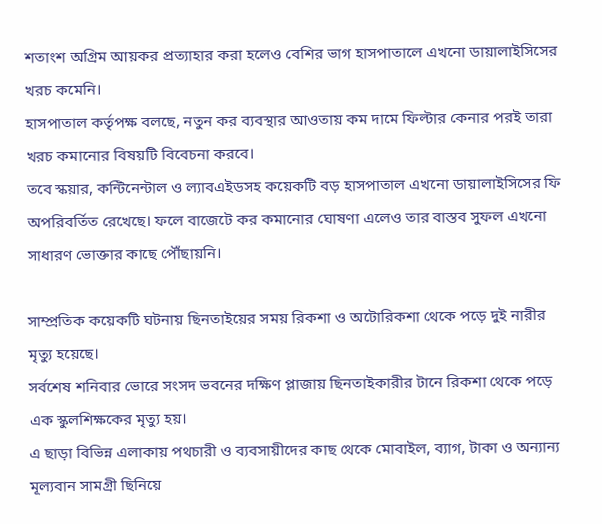শতাংশ অগ্রিম আয়কর প্রত্যাহার করা হলেও বেশির ভাগ হাসপাতালে এখনো ডায়ালাইসিসের খরচ কমেনি।
হাসপাতাল কর্তৃপক্ষ বলছে, নতুন কর ব্যবস্থার আওতায় কম দামে ফিল্টার কেনার পরই তারা খরচ কমানোর বিষয়টি বিবেচনা করবে।
তবে স্কয়ার, কন্টিনেন্টাল ও ল্যাবএইডসহ কয়েকটি বড় হাসপাতাল এখনো ডায়ালাইসিসের ফি অপরিবর্তিত রেখেছে। ফলে বাজেটে কর কমানোর ঘোষণা এলেও তার বাস্তব সুফল এখনো সাধারণ ভোক্তার কাছে পৌঁছায়নি।

সাম্প্রতিক কয়েকটি ঘটনায় ছিনতাইয়ের সময় রিকশা ও অটোরিকশা থেকে পড়ে দুই নারীর মৃত্যু হয়েছে।
সর্বশেষ শনিবার ভোরে সংসদ ভবনের দক্ষিণ প্লাজায় ছিনতাইকারীর টানে রিকশা থেকে পড়ে এক স্কুলশিক্ষকের মৃত্যু হয়।
এ ছাড়া বিভিন্ন এলাকায় পথচারী ও ব্যবসায়ীদের কাছ থেকে মোবাইল, ব্যাগ, টাকা ও অন্যান্য মূল্যবান সামগ্রী ছিনিয়ে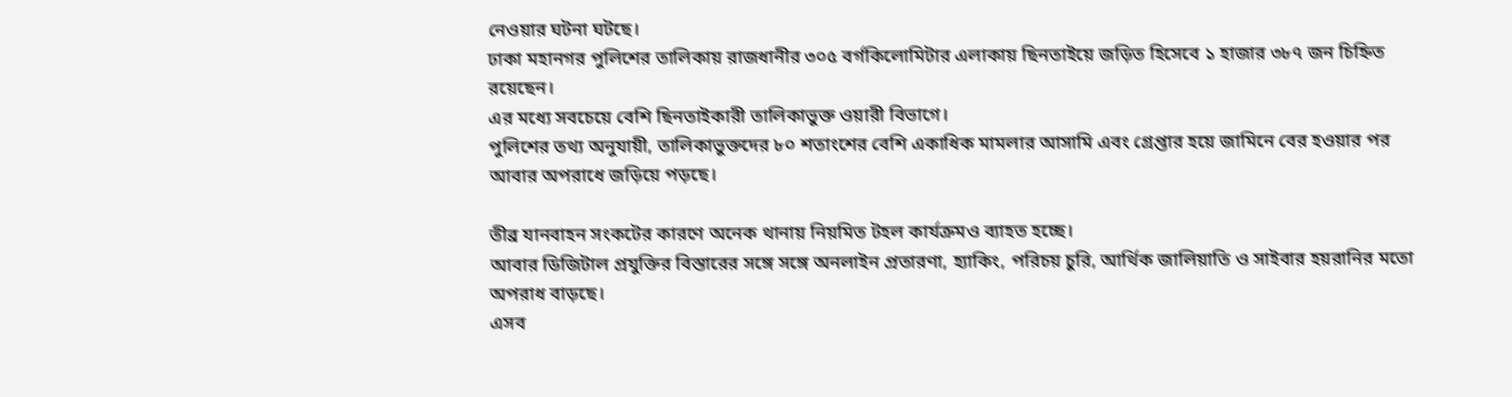নেওয়ার ঘটনা ঘটছে।
ঢাকা মহানগর পুলিশের তালিকায় রাজধানীর ৩০৫ বর্গকিলোমিটার এলাকায় ছিনতাইয়ে জড়িত হিসেবে ১ হাজার ৩৮৭ জন চিহ্নিত রয়েছেন।
এর মধ্যে সবচেয়ে বেশি ছিনতাইকারী তালিকাভুক্ত ওয়ারী বিভাগে।
পুলিশের তথ্য অনুযায়ী, তালিকাভুক্তদের ৮০ শতাংশের বেশি একাধিক মামলার আসামি এবং গ্রেপ্তার হয়ে জামিনে বের হওয়ার পর আবার অপরাধে জড়িয়ে পড়ছে।

তীব্র যানবাহন সংকটের কারণে অনেক থানায় নিয়মিত টহল কার্যক্রমও ব্যাহত হচ্ছে।
আবার ডিজিটাল প্রযুক্তির বিস্তারের সঙ্গে সঙ্গে অনলাইন প্রতারণা, হ্যাকিং, পরিচয় চুরি, আর্থিক জালিয়াতি ও সাইবার হয়রানির মতো অপরাধ বাড়ছে।
এসব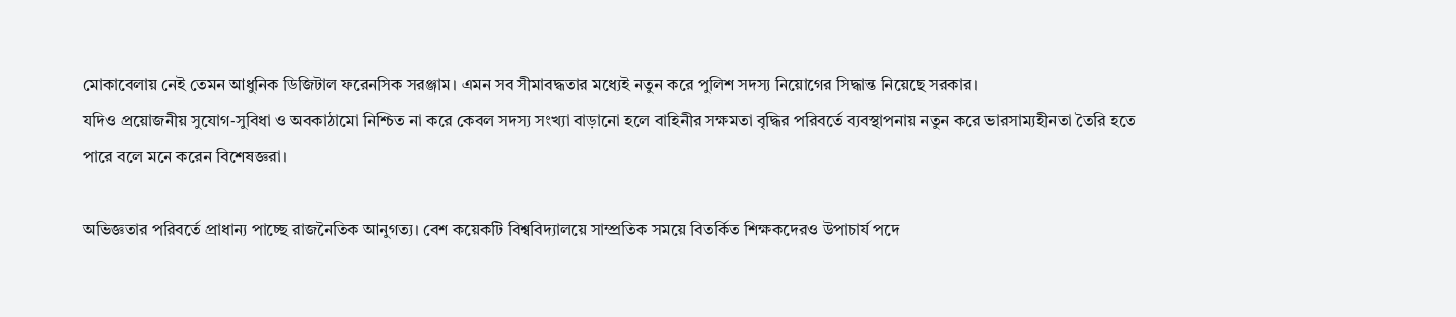মোকাবেলায় নেই তেমন আধুনিক ডিজিটাল ফরেনসিক সরঞ্জাম। এমন সব সীমাবদ্ধতার মধ্যেই নতুন করে পুলিশ সদস্য নিয়োগের সিদ্ধান্ত নিয়েছে সরকার।
যদিও প্রয়োজনীয় সুযোগ-সুবিধা ও অবকাঠামো নিশ্চিত না করে কেবল সদস্য সংখ্যা বাড়ানো হলে বাহিনীর সক্ষমতা বৃদ্ধির পরিবর্তে ব্যবস্থাপনায় নতুন করে ভারসাম্যহীনতা তৈরি হতে পারে বলে মনে করেন বিশেষজ্ঞরা।

অভিজ্ঞতার পরিবর্তে প্রাধান্য পাচ্ছে রাজনৈতিক আনুগত্য। বেশ কয়েকটি বিশ্ববিদ্যালয়ে সাম্প্রতিক সময়ে বিতর্কিত শিক্ষকদেরও উপাচার্য পদে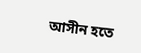আসীন হতে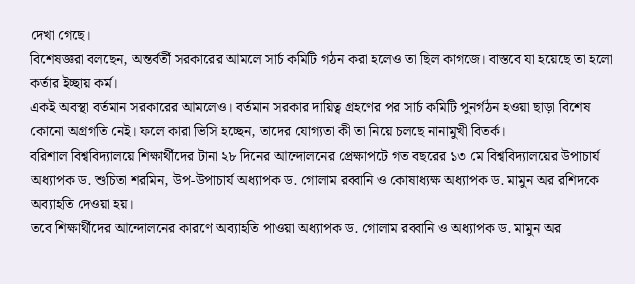দেখা গেছে।
বিশেষজ্ঞরা বলছেন, অন্তর্বর্তী সরকারের আমলে সার্চ কমিটি গঠন করা হলেও তা ছিল কাগজে। বাস্তবে যা হয়েছে তা হলো কর্তার ইচ্ছায় কর্ম।
একই অবস্থা বর্তমান সরকারের আমলেও। বর্তমান সরকার দায়িত্ব গ্রহণের পর সার্চ কমিটি পুনর্গঠন হওয়া ছাড়া বিশেষ কোনো অগ্রগতি নেই। ফলে কারা ভিসি হচ্ছেন, তাদের যোগ্যতা কী তা নিয়ে চলছে নানামুখী বিতর্ক।
বরিশাল বিশ্ববিদ্যালয়ে শিক্ষার্থীদের টানা ২৮ দিনের আন্দোলনের প্রেক্ষাপটে গত বছরের ১৩ মে বিশ্ববিদ্যালয়ের উপাচার্য অধ্যাপক ড. শুচিতা শরমিন, উপ-উপাচার্য অধ্যাপক ড. গোলাম রব্বানি ও কোষাধ্যক্ষ অধ্যাপক ড. মামুন অর রশিদকে অব্যাহতি দেওয়া হয়।
তবে শিক্ষার্থীদের আন্দোলনের কারণে অব্যাহতি পাওয়া অধ্যাপক ড. গোলাম রব্বানি ও অধ্যাপক ড. মামুন অর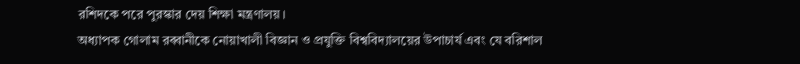রশিদকে পরে পুরস্কার দেয় শিক্ষা মন্ত্রণালয়।
অধ্যাপক গোলাম রব্বানীকে নোয়াখালী বিজ্ঞান ও প্রযুক্তি বিশ্ববিদ্যালয়ের উপাচার্য এবং যে বরিশাল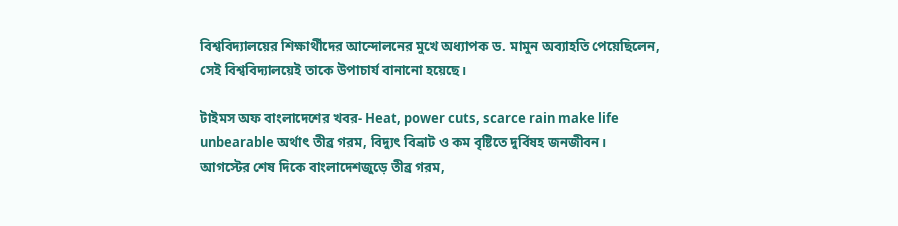বিশ্ববিদ্যালয়ের শিক্ষার্থীদের আন্দোলনের মুখে অধ্যাপক ড. মামুন অব্যাহতি পেয়েছিলেন, সেই বিশ্ববিদ্যালয়েই তাকে উপাচার্য বানানো হয়েছে।

টাইমস অফ বাংলাদেশের খবর- Heat, power cuts, scarce rain make life unbearable অর্থাৎ তীব্র গরম, বিদ্যুৎ বিভ্রাট ও কম বৃষ্টিতে দুর্বিষহ জনজীবন।
আগস্টের শেষ দিকে বাংলাদেশজুড়ে তীব্র গরম,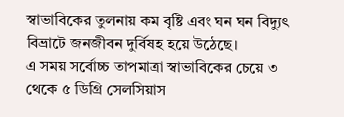স্বাভাবিকের তুলনায় কম বৃষ্টি এবং ঘন ঘন বিদ্যুৎ বিভ্রাটে জনজীবন দুর্বিষহ হয়ে উঠেছে।
এ সময় সর্বোচ্চ তাপমাত্রা স্বাভাবিকের চেয়ে ৩ থেকে ৫ ডিগ্রি সেলসিয়াস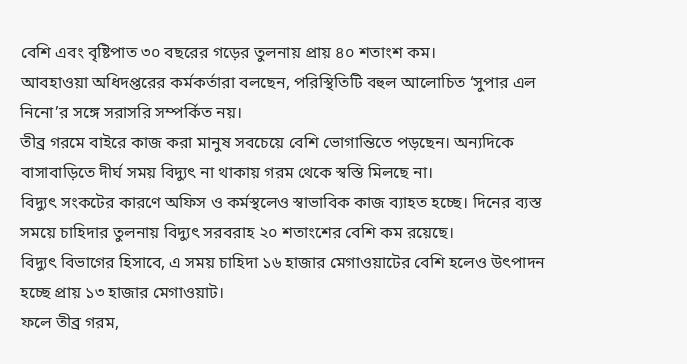বেশি এবং বৃষ্টিপাত ৩০ বছরের গড়ের তুলনায় প্রায় ৪০ শতাংশ কম।
আবহাওয়া অধিদপ্তরের কর্মকর্তারা বলছেন, পরিস্থিতিটি বহুল আলোচিত ‘সুপার এল নিনো’র সঙ্গে সরাসরি সম্পর্কিত নয়।
তীব্র গরমে বাইরে কাজ করা মানুষ সবচেয়ে বেশি ভোগান্তিতে পড়ছেন। অন্যদিকে বাসাবাড়িতে দীর্ঘ সময় বিদ্যুৎ না থাকায় গরম থেকে স্বস্তি মিলছে না।
বিদ্যুৎ সংকটের কারণে অফিস ও কর্মস্থলেও স্বাভাবিক কাজ ব্যাহত হচ্ছে। দিনের ব্যস্ত সময়ে চাহিদার তুলনায় বিদ্যুৎ সরবরাহ ২০ শতাংশের বেশি কম রয়েছে।
বিদ্যুৎ বিভাগের হিসাবে, এ সময় চাহিদা ১৬ হাজার মেগাওয়াটের বেশি হলেও উৎপাদন হচ্ছে প্রায় ১৩ হাজার মেগাওয়াট।
ফলে তীব্র গরম,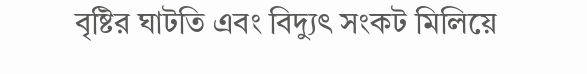বৃষ্টির ঘাটতি এবং বিদ্যুৎ সংকট মিলিয়ে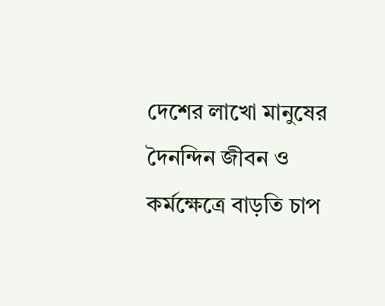দেশের লাখো মানুষের দৈনন্দিন জীবন ও কর্মক্ষেত্রে বাড়তি চাপ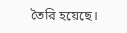তৈরি হয়েছে।